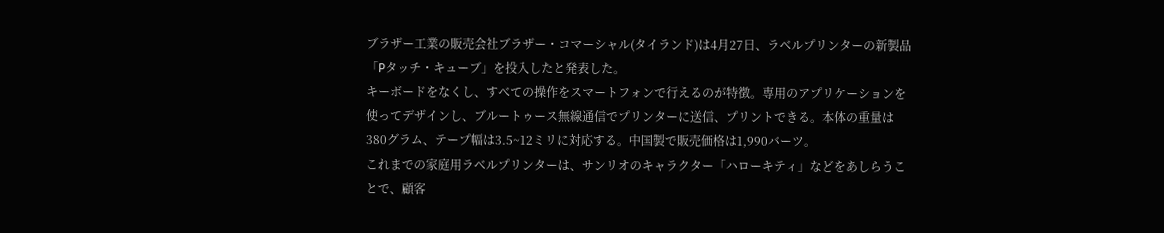ブラザー工業の販売会社ブラザー・コマーシャル(タイランド)は4月27日、ラベルプリンターの新製品「Pタッチ・キューブ」を投入したと発表した。
キーボードをなくし、すべての操作をスマートフォンで行えるのが特徴。専用のアプリケーションを使ってデザインし、ブルートゥース無線通信でプリンターに送信、プリントできる。本体の重量は380グラム、テープ幅は3.5~12ミリに対応する。中国製で販売価格は1,990バーツ。
これまでの家庭用ラベルプリンターは、サンリオのキャラクター「ハローキティ」などをあしらうことで、顧客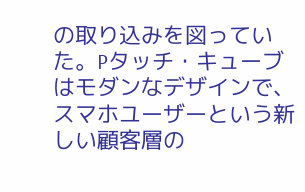の取り込みを図っていた。Pタッチ・キューブはモダンなデザインで、スマホユーザーという新しい顧客層の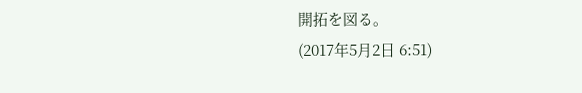開拓を図る。
(2017年5月2日 6:51)